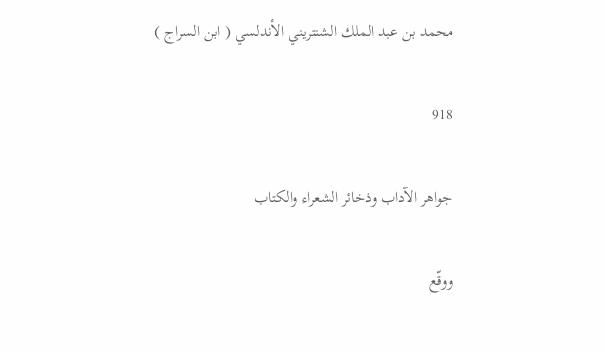محمد بن عبد الملك الشنتريني الأندلسي ( ابن السراج )

918

جواهر الآداب وذخائر الشعراء والكتاب

ووقّع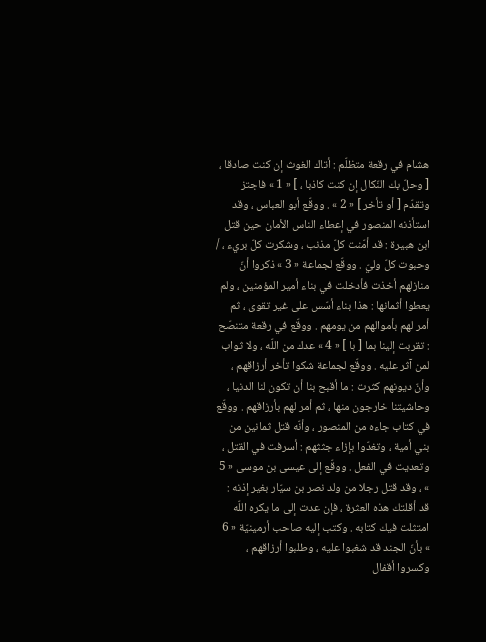هشام في رقعة متظلّم : أتاك الغوث إن كنت صادقا ، [ وحلّ بك النّكال إن كنت كاذبا ، ] « 1 » فاجتز وتقدّم [ أو تأخر ] « 2 » . ووقّع أبو العباس ، وقد استأذنه المنصور في إعطاء الناس الأمان حين قتل ابن هبيرة : قد أمّنت كلّ مذنب ، وشكرت كلّ بريء ، / وحبوت كلّ وليّ . ووقّع لجماعة « 3 » ذكروا أنّ منازلهم أخذت فأدخلت في بناء أمير المؤمنين ، ولم يعطوا أثمانها : هذا بناء أسّس على غير تقوى ، ثم أمر لهم بأموالهم من يومهم . ووقّع في رقعة متنصّح : تقربت إلينا بما [ با ] « 4 » عدك من اللّه ، ولا ثواب لمن آثر عليه . ووقّع لجماعة شكوا تأخر أرزاقهم ، وأنّ ديونهم كثرت : ما أقبح بنا أن تكون لنا الدنيا ، وحاشيتنا خارجون منها ، ثم أمر لهم بأرزاقهم . ووقّع في كتاب جاءه من المنصور ، وأنّه قتل ثمانين من بني أمية ، وتغدّوا بإزاء جثثهم : أسرفت في القتل ، وتعديت في الفعل . ووقّع إلى عيسى بن موسى « 5 » ، وقد قتل رجلا من ولد نصر بن سيّار بغير إذنه : قد أقلتك هذه العثرة ، فإن عدت إلى ما يكره اللّه امتثلت فيك كتابه . وكتب إليه صاحب أرمينيّة « 6 » بأنّ الجند قد شغبوا عليه ، وطلبوا أرزاقهم ، وكسروا أقفال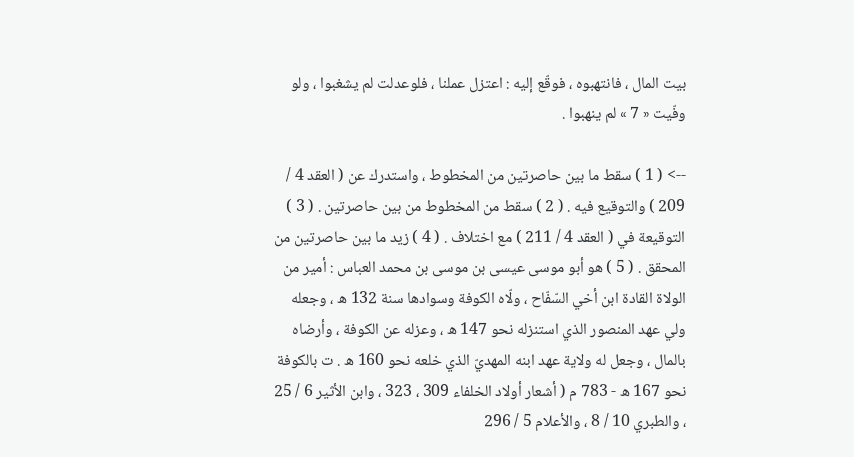بيت المال ، فانتهبوه ، فوقّع إليه : اعتزل عملنا ، فلوعدلت لم يشغبوا ، ولو وفّيت « 7 » لم ينهبوا .

--> ( 1 ) سقط ما بين حاصرتين من المخطوط ، واستدرك عن ( العقد 4 / 209 ) والتوقيع فيه . ( 2 ) سقط من المخطوط من بين حاصرتين . ( 3 ) التوقيعة في ( العقد 4 / 211 ) مع اختلاف . ( 4 ) زيد ما بين حاصرتين من المحقق . ( 5 ) هو أبو موسى عيسى بن موسى بن محمد العباس : أمير من الولاة القادة ابن أخي السّفّاح ، ولّاه الكوفة وسوادها سنة 132 ه ، وجعله ولي عهد المنصور الذي استنزله نحو 147 ه ، وعزله عن الكوفة ، وأرضاه بالمال ، وجعل له ولاية عهد ابنه المهديّ الذي خلعه نحو 160 ه . ت بالكوفة نحو 167 ه - 783 م ( أشعار أولاد الخلفاء 309 ، 323 ، وابن الأثير 6 / 25 ، والطبري 10 / 8 ، والأعلام 5 / 296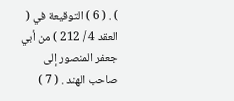) . ( 6 ) التوقيعة في ( العقد 4 / 212 ) من أبي جعفر المنصور إلى صاحب الهند . ( 7 )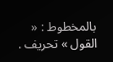بالمخطوط : « القول » تحريف .